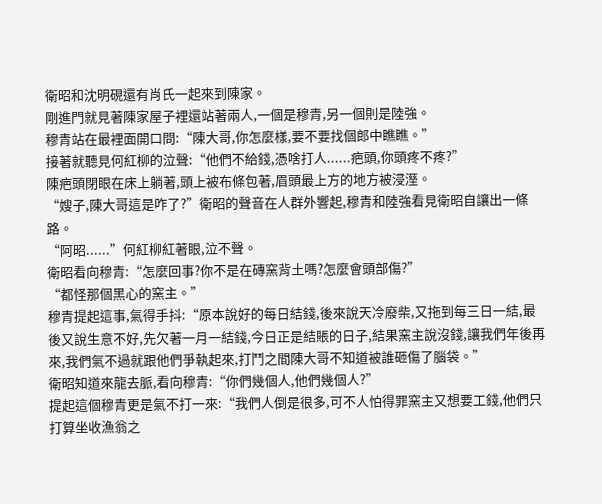衛昭和沈明硯還有肖氏一起來到陳家。
剛進門就見著陳家屋子裡還站著兩人,一個是穆青,另一個則是陸強。
穆青站在最裡面開口問:“陳大哥,你怎麼樣,要不要找個郎中瞧瞧。”
接著就聽見何紅柳的泣聲:“他們不給錢,憑啥打人......疤頭,你頭疼不疼?”
陳疤頭閉眼在床上躺著,頭上被布條包著,眉頭最上方的地方被浸溼。
“嫂子,陳大哥這是咋了?”衛昭的聲音在人群外響起,穆青和陸強看見衛昭自讓出一條路。
“阿昭......”何紅柳紅著眼,泣不聲。
衛昭看向穆青:“怎麼回事?你不是在磚窯背土嗎?怎麼會頭部傷?”
“都怪那個黑心的窯主。”
穆青提起這事,氣得手抖:“原本說好的每日結錢,後來說天冷廢柴,又拖到每三日一結,最後又說生意不好,先欠著一月一結錢,今日正是結賬的日子,結果窯主說沒錢,讓我們年後再來,我們氣不過就跟他們爭執起來,打鬥之間陳大哥不知道被誰砸傷了腦袋。”
衛昭知道來龍去脈,看向穆青:“你們幾個人,他們幾個人?”
提起這個穆青更是氣不打一來:“我們人倒是很多,可不人怕得罪窯主又想要工錢,他們只打算坐收漁翁之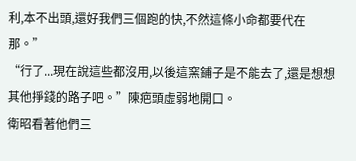利,本不出頭,還好我們三個跑的快,不然這條小命都要代在那。”
“行了...現在說這些都沒用,以後這窯鋪子是不能去了,還是想想其他掙錢的路子吧。”陳疤頭虛弱地開口。
衛昭看著他們三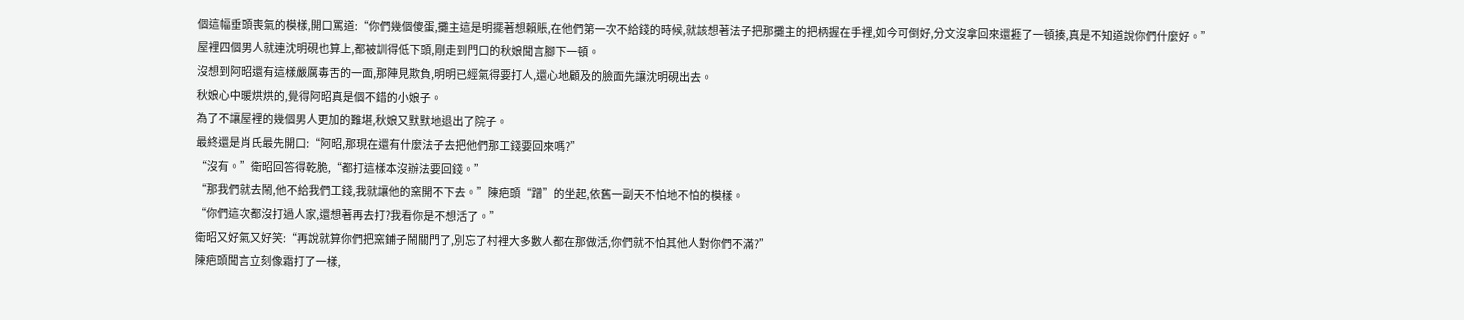個這幅垂頭喪氣的模樣,開口罵道:“你們幾個傻蛋,攤主這是明擺著想賴賬,在他們第一次不給錢的時候,就該想著法子把那攤主的把柄握在手裡,如今可倒好,分文沒拿回來還捱了一頓揍,真是不知道說你們什麼好。”
屋裡四個男人就連沈明硯也算上,都被訓得低下頭,剛走到門口的秋娘聞言腳下一頓。
沒想到阿昭還有這樣嚴厲毒舌的一面,那陣見欺負,明明已經氣得要打人,還心地顧及的臉面先讓沈明硯出去。
秋娘心中暖烘烘的,覺得阿昭真是個不錯的小娘子。
為了不讓屋裡的幾個男人更加的難堪,秋娘又默默地退出了院子。
最終還是肖氏最先開口:“阿昭,那現在還有什麼法子去把他們那工錢要回來嗎?”
“沒有。”衛昭回答得乾脆,“都打這樣本沒辦法要回錢。”
“那我們就去鬧,他不給我們工錢,我就讓他的窯開不下去。”陳疤頭“蹭”的坐起,依舊一副天不怕地不怕的模樣。
“你們這次都沒打過人家,還想著再去打?我看你是不想活了。”
衛昭又好氣又好笑:“再說就算你們把窯鋪子鬧關門了,別忘了村裡大多數人都在那做活,你們就不怕其他人對你們不滿?”
陳疤頭聞言立刻像霜打了一樣,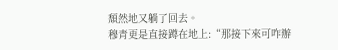頹然地又躺了回去。
穆青更是直接蹲在地上:“那接下來可咋辦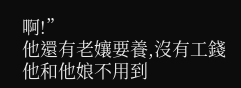啊!”
他還有老孃要養,沒有工錢他和他娘不用到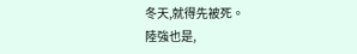冬天,就得先被死。
陸強也是,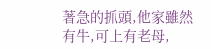著急的抓頭,他家雖然有牛,可上有老母,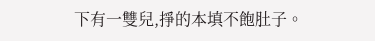下有一雙兒,掙的本填不飽肚子。